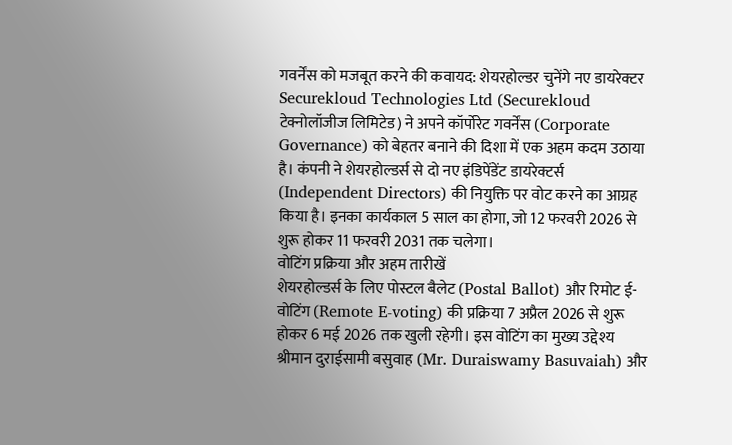गवर्नेंस को मजबूत करने की कवायद: शेयरहोल्डर चुनेंगे नए डायरेक्टर
Securekloud Technologies Ltd (Securekloud टेक्नोलॉजीज लिमिटेड) ने अपने कॉर्पोरेट गवर्नेंस (Corporate Governance) को बेहतर बनाने की दिशा में एक अहम कदम उठाया है। कंपनी ने शेयरहोल्डर्स से दो नए इंडिपेंडेंट डायरेक्टर्स (Independent Directors) की नियुक्ति पर वोट करने का आग्रह किया है। इनका कार्यकाल 5 साल का होगा, जो 12 फरवरी 2026 से शुरू होकर 11 फरवरी 2031 तक चलेगा।
वोटिंग प्रक्रिया और अहम तारीखें
शेयरहोल्डर्स के लिए पोस्टल बैलेट (Postal Ballot) और रिमोट ई-वोटिंग (Remote E-voting) की प्रक्रिया 7 अप्रैल 2026 से शुरू होकर 6 मई 2026 तक खुली रहेगी। इस वोटिंग का मुख्य उद्देश्य श्रीमान दुराईसामी बसुवाह (Mr. Duraiswamy Basuvaiah) और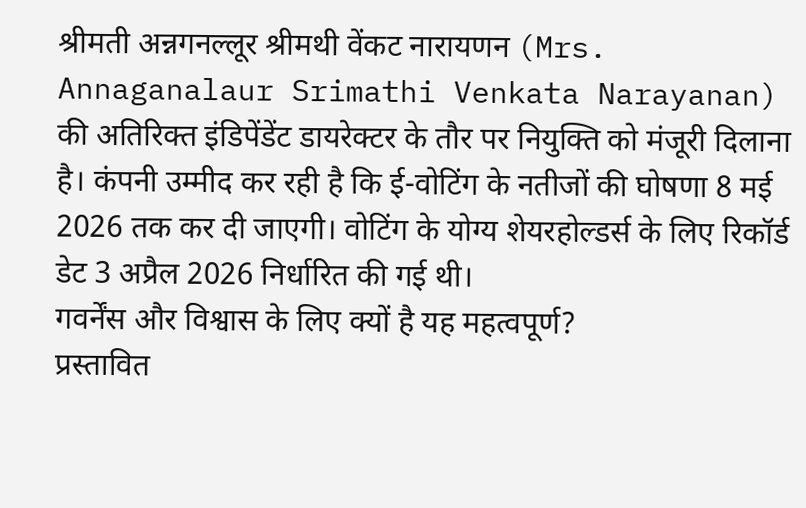श्रीमती अन्नगनल्लूर श्रीमथी वेंकट नारायणन (Mrs. Annaganalaur Srimathi Venkata Narayanan) की अतिरिक्त इंडिपेंडेंट डायरेक्टर के तौर पर नियुक्ति को मंजूरी दिलाना है। कंपनी उम्मीद कर रही है कि ई-वोटिंग के नतीजों की घोषणा 8 मई 2026 तक कर दी जाएगी। वोटिंग के योग्य शेयरहोल्डर्स के लिए रिकॉर्ड डेट 3 अप्रैल 2026 निर्धारित की गई थी।
गवर्नेंस और विश्वास के लिए क्यों है यह महत्वपूर्ण?
प्रस्तावित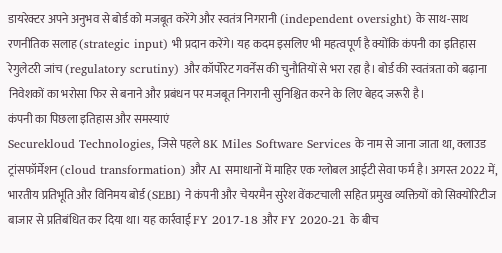डायरेक्टर अपने अनुभव से बोर्ड को मजबूत करेंगे और स्वतंत्र निगरानी (independent oversight) के साथ-साथ रणनीतिक सलाह (strategic input) भी प्रदान करेंगे। यह कदम इसलिए भी महत्वपूर्ण है क्योंकि कंपनी का इतिहास रेगुलेटरी जांच (regulatory scrutiny) और कॉर्पोरेट गवर्नेंस की चुनौतियों से भरा रहा है। बोर्ड की स्वतंत्रता को बढ़ाना निवेशकों का भरोसा फिर से बनाने और प्रबंधन पर मजबूत निगरानी सुनिश्चित करने के लिए बेहद जरूरी है।
कंपनी का पिछला इतिहास और समस्याएं
Securekloud Technologies, जिसे पहले 8K Miles Software Services के नाम से जाना जाता था, क्लाउड ट्रांसफॉर्मेशन (cloud transformation) और AI समाधानों में माहिर एक ग्लोबल आईटी सेवा फर्म है। अगस्त 2022 में, भारतीय प्रतिभूति और विनिमय बोर्ड (SEBI) ने कंपनी और चेयरमैन सुरेश वेंकटचाली सहित प्रमुख व्यक्तियों को सिक्योरिटीज बाजार से प्रतिबंधित कर दिया था। यह कार्रवाई FY 2017-18 और FY 2020-21 के बीच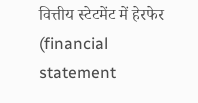वित्तीय स्टेटमेंट में हेरफेर (financial statement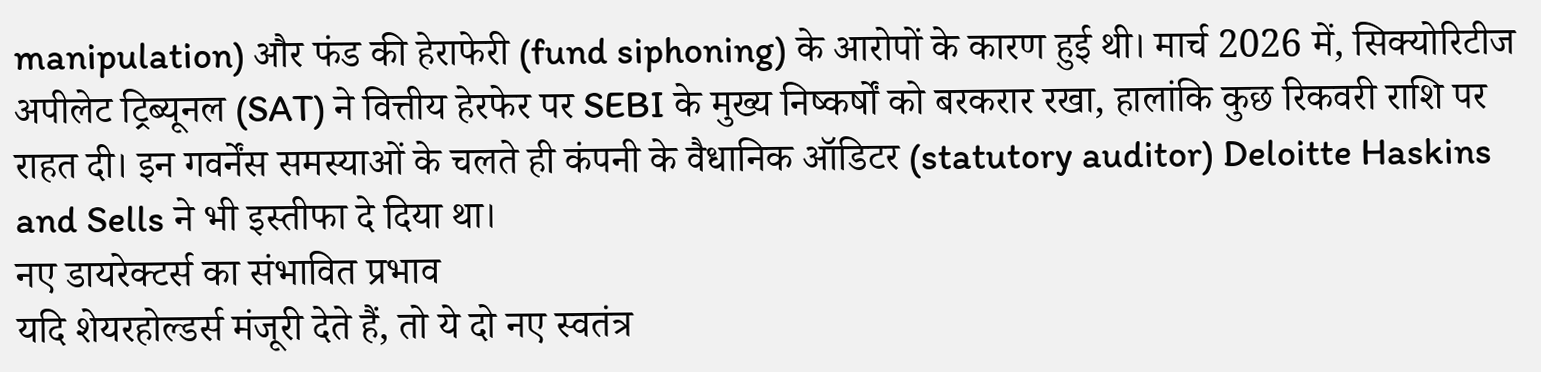manipulation) और फंड की हेराफेरी (fund siphoning) के आरोपों के कारण हुई थी। मार्च 2026 में, सिक्योरिटीज अपीलेट ट्रिब्यूनल (SAT) ने वित्तीय हेरफेर पर SEBI के मुख्य निष्कर्षों को बरकरार रखा, हालांकि कुछ रिकवरी राशि पर राहत दी। इन गवर्नेंस समस्याओं के चलते ही कंपनी के वैधानिक ऑडिटर (statutory auditor) Deloitte Haskins and Sells ने भी इस्तीफा दे दिया था।
नए डायरेक्टर्स का संभावित प्रभाव
यदि शेयरहोल्डर्स मंजूरी देते हैं, तो ये दो नए स्वतंत्र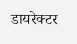डायरेक्टर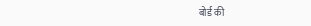बोर्ड की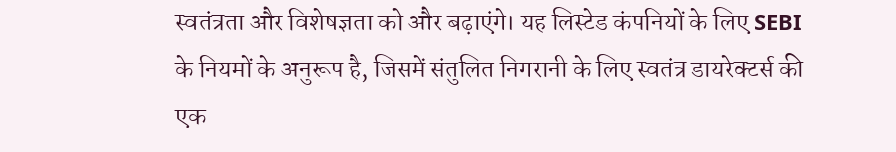स्वतंत्रता और विशेषज्ञता को और बढ़ाएंगे। यह लिस्टेड कंपनियों के लिए SEBI के नियमों के अनुरूप है, जिसमें संतुलित निगरानी के लिए स्वतंत्र डायरेक्टर्स की एक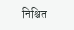निश्चित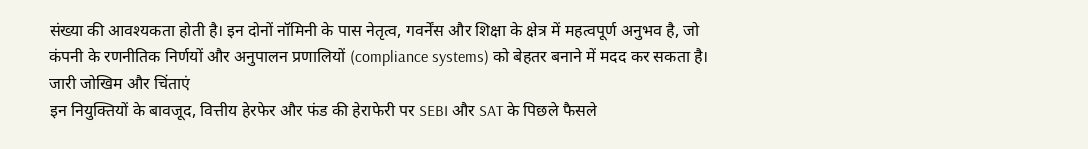संख्या की आवश्यकता होती है। इन दोनों नॉमिनी के पास नेतृत्व, गवर्नेंस और शिक्षा के क्षेत्र में महत्वपूर्ण अनुभव है, जो कंपनी के रणनीतिक निर्णयों और अनुपालन प्रणालियों (compliance systems) को बेहतर बनाने में मदद कर सकता है।
जारी जोखिम और चिंताएं
इन नियुक्तियों के बावजूद, वित्तीय हेरफेर और फंड की हेराफेरी पर SEBI और SAT के पिछले फैसले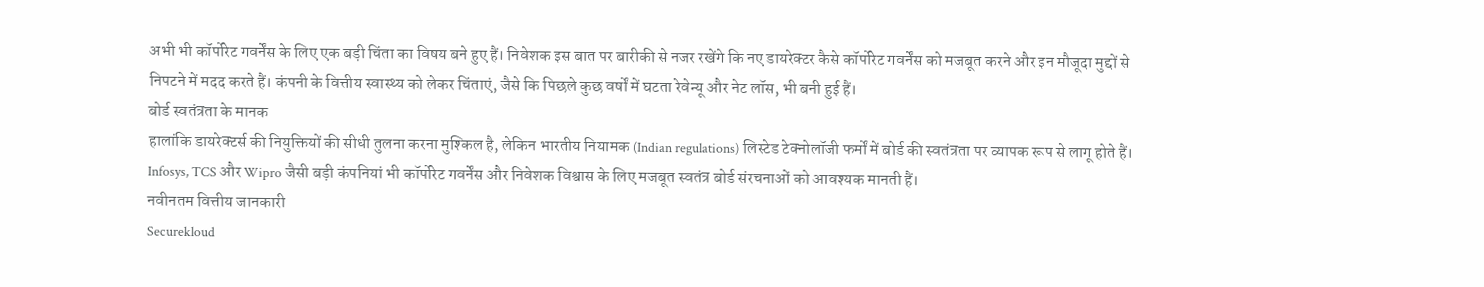अभी भी कॉर्पोरेट गवर्नेंस के लिए एक बड़ी चिंता का विषय बने हुए हैं। निवेशक इस बात पर बारीकी से नजर रखेंगे कि नए डायरेक्टर कैसे कॉर्पोरेट गवर्नेंस को मजबूत करने और इन मौजूदा मुद्दों से निपटने में मदद करते हैं। कंपनी के वित्तीय स्वास्थ्य को लेकर चिंताएं, जैसे कि पिछले कुछ वर्षों में घटता रेवेन्यू और नेट लॉस, भी बनी हुई हैं।
बोर्ड स्वतंत्रता के मानक
हालांकि डायरेक्टर्स की नियुक्तियों की सीधी तुलना करना मुश्किल है, लेकिन भारतीय नियामक (Indian regulations) लिस्टेड टेक्नोलॉजी फर्मों में बोर्ड की स्वतंत्रता पर व्यापक रूप से लागू होते हैं। Infosys, TCS और Wipro जैसी बड़ी कंपनियां भी कॉर्पोरेट गवर्नेंस और निवेशक विश्वास के लिए मजबूत स्वतंत्र बोर्ड संरचनाओं को आवश्यक मानती हैं।
नवीनतम वित्तीय जानकारी
Securekloud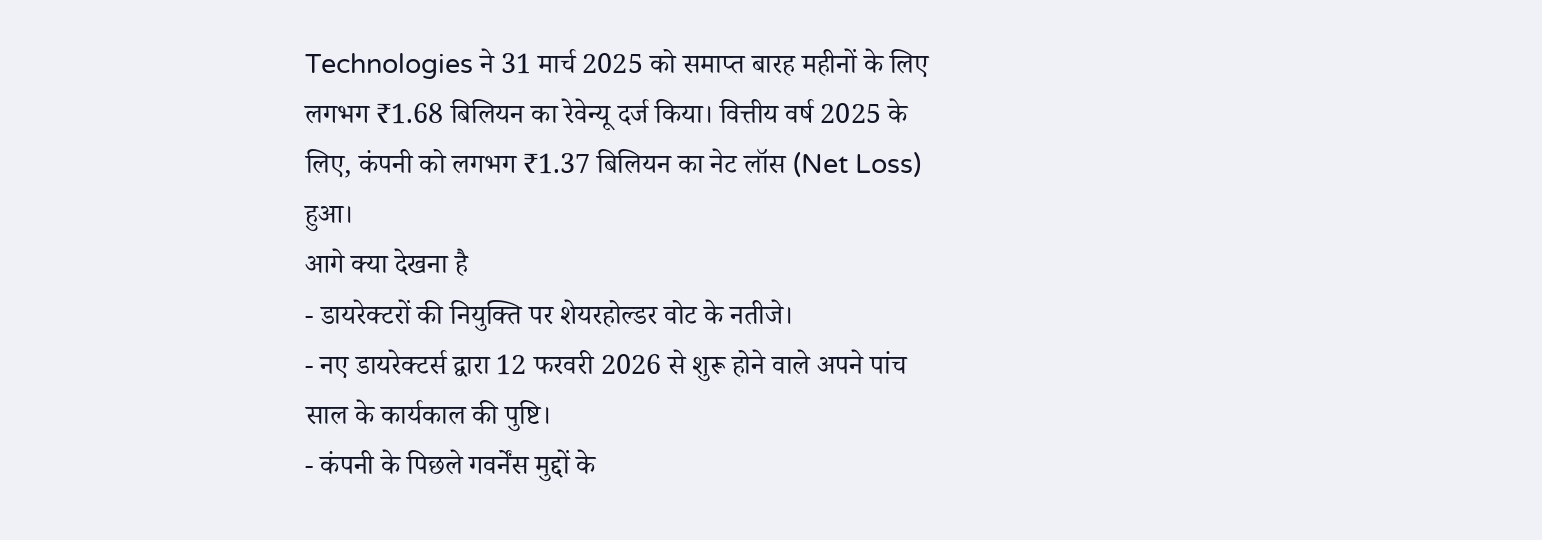Technologies ने 31 मार्च 2025 को समाप्त बारह महीनों के लिए लगभग ₹1.68 बिलियन का रेवेन्यू दर्ज किया। वित्तीय वर्ष 2025 के लिए, कंपनी को लगभग ₹1.37 बिलियन का नेट लॉस (Net Loss) हुआ।
आगे क्या देखना है
- डायरेक्टरों की नियुक्ति पर शेयरहोल्डर वोट के नतीजे।
- नए डायरेक्टर्स द्वारा 12 फरवरी 2026 से शुरू होने वाले अपने पांच साल के कार्यकाल की पुष्टि।
- कंपनी के पिछले गवर्नेंस मुद्दों के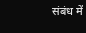संबंध में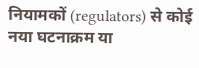नियामकों (regulators) से कोई नया घटनाक्रम या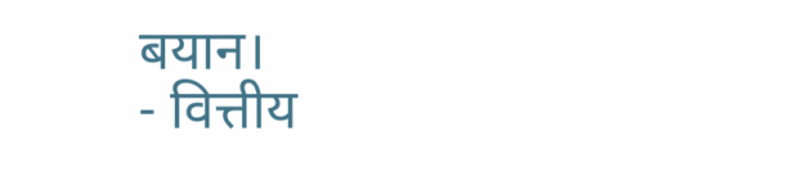बयान।
- वित्तीय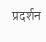प्रदर्शन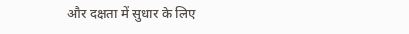और दक्षता में सुधार के लिए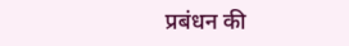प्रबंधन की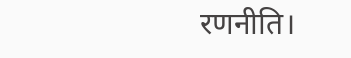रणनीति।